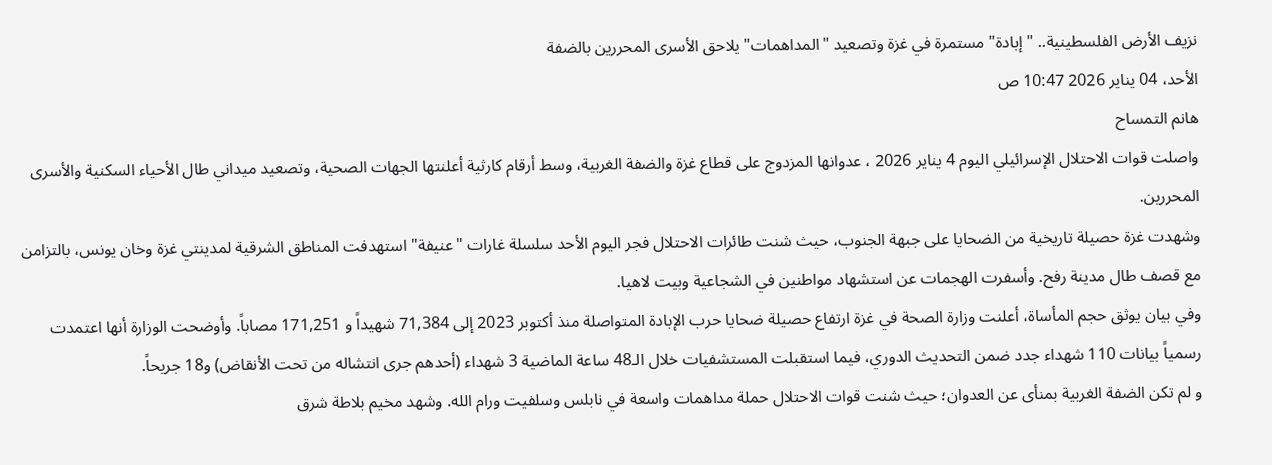نزيف الأرض الفلسطينية.. "إبادة" مستمرة في غزة وتصعيد "المداهمات" يلاحق الأسرى المحررين بالضفة
الأحد، 04 يناير 2026 10:47 ص
هانم التمساح
واصلت قوات الاحتلال الإسرائيلي اليوم 4 يناير 2026 ، عدوانها المزدوج على قطاع غزة والضفة الغربية، وسط أرقام كارثية أعلنتها الجهات الصحية، وتصعيد ميداني طال الأحياء السكنية والأسرى المحررين.
وشهدت غزة حصيلة تاريخية من الضحايا على جبهة الجنوب، حيث شنت طائرات الاحتلال فجر اليوم الأحد سلسلة غارات "عنيفة" استهدفت المناطق الشرقية لمدينتي غزة وخان يونس، بالتزامن مع قصف طال مدينة رفح. وأسفرت الهجمات عن استشهاد مواطنين في الشجاعية وبيت لاهيا.
وفي بيان يوثق حجم المأساة، أعلنت وزارة الصحة في غزة ارتفاع حصيلة ضحايا حرب الإبادة المتواصلة منذ أكتوبر 2023 إلى 71,384 شهيداً و 171,251 مصاباً. وأوضحت الوزارة أنها اعتمدت رسمياً بيانات 110 شهداء جدد ضمن التحديث الدوري، فيما استقبلت المستشفيات خلال الـ48 ساعة الماضية 3 شهداء (أحدهم جرى انتشاله من تحت الأنقاض) و18 جريحاً.
و لم تكن الضفة الغربية بمنأى عن العدوان؛ حيث شنت قوات الاحتلال حملة مداهمات واسعة في نابلس وسلفيت ورام الله. وشهد مخيم بلاطة شرق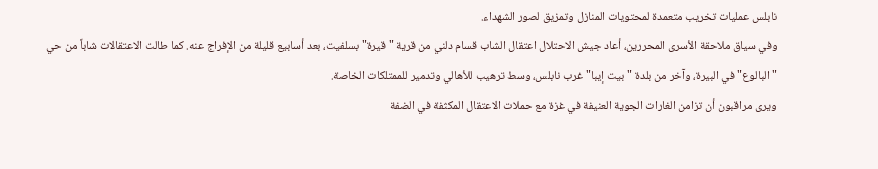نابلس عمليات تخريب متعمدة لمحتويات المنازل وتمزيق لصور الشهداء.
وفي سياق ملاحقة الأسرى المحررين، أعاد جيش الاحتلال اعتقال الشاب قسام دلني من قرية "قيرة" بسلفيت، بعد أسابيع قليلة من الإفراج عنه. كما طالت الاعتقالات شاباً من حي "البالوع" في البيرة، وآخر من بلدة "بيت إيبا" غرب نابلس، وسط ترهيب للأهالي وتدمير للممتلكات الخاصة.
ويرى مراقبون أن تزامن الغارات الجوية العنيفة في غزة مع حملات الاعتقال المكثفة في الضفة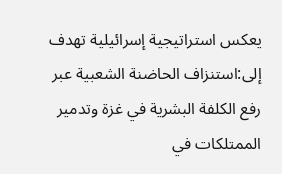يعكس استراتيجية إسرائيلية تهدف إلى:استنزاف الحاضنة الشعبية عبر رفع الكلفة البشرية في غزة وتدمير الممتلكات في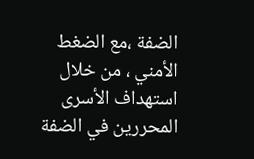الضفة ،مع الضغط الأمني ، من خلال استهداف الأسرى المحررين في الضفة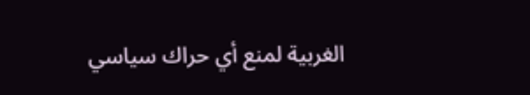الغربية لمنع أي حراك سياسي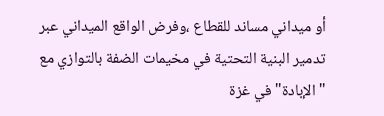أو ميداني مساند للقطاع ،وفرض الواقع الميداني عبر تدمير البنية التحتية في مخيمات الضفة بالتوازي مع "الإبادة" في غزة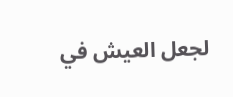لجعل العيش في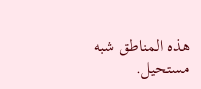هذه المناطق شبه مستحيل.